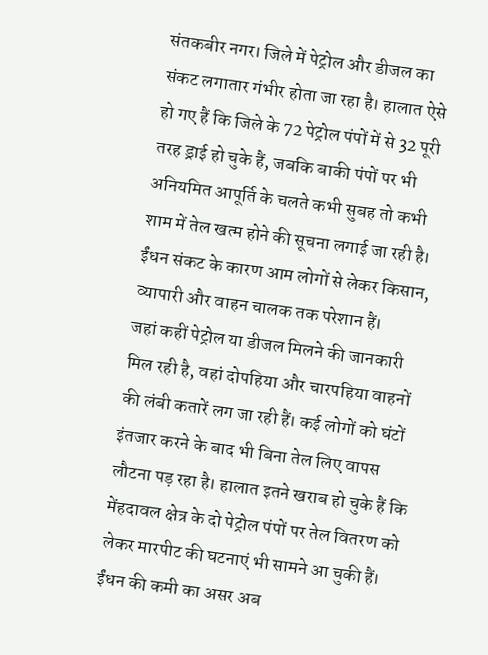संतकबीर नगर। जिले में पेट्रोल और डीजल का संकट लगातार गंभीर होता जा रहा है। हालात ऐसे हो गए हैं कि जिले के 72 पेट्रोल पंपों में से 32 पूरी तरह ड्राई हो चुके हैं, जबकि बाकी पंपों पर भी अनियमित आपूर्ति के चलते कभी सुबह तो कभी शाम में तेल खत्म होने की सूचना लगाई जा रही है। ईंधन संकट के कारण आम लोगों से लेकर किसान, व्यापारी और वाहन चालक तक परेशान हैं।
जहां कहीं पेट्रोल या डीजल मिलने की जानकारी मिल रही है, वहां दोपहिया और चारपहिया वाहनों की लंबी कतारें लग जा रही हैं। कई लोगों को घंटों इंतजार करने के बाद भी बिना तेल लिए वापस लौटना पड़ रहा है। हालात इतने खराब हो चुके हैं कि मेंहदावल क्षेत्र के दो पेट्रोल पंपों पर तेल वितरण को लेकर मारपीट की घटनाएं भी सामने आ चुकी हैं।
ईंधन की कमी का असर अब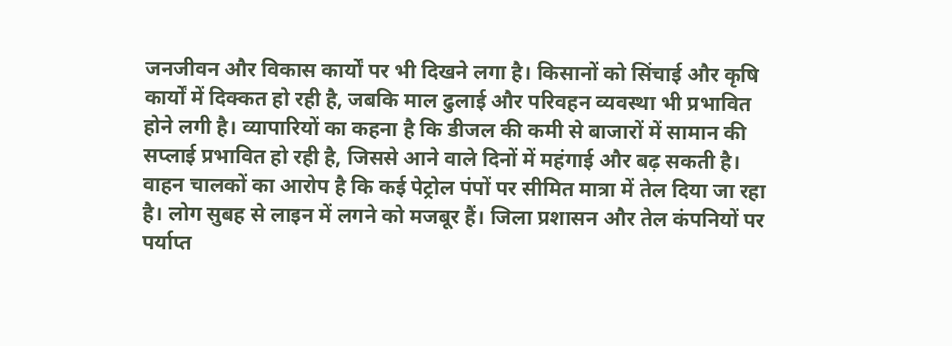जनजीवन और विकास कार्यों पर भी दिखने लगा है। किसानों को सिंचाई और कृषि कार्यों में दिक्कत हो रही है, जबकि माल ढुलाई और परिवहन व्यवस्था भी प्रभावित होने लगी है। व्यापारियों का कहना है कि डीजल की कमी से बाजारों में सामान की सप्लाई प्रभावित हो रही है, जिससे आने वाले दिनों में महंगाई और बढ़ सकती है।
वाहन चालकों का आरोप है कि कई पेट्रोल पंपों पर सीमित मात्रा में तेल दिया जा रहा है। लोग सुबह से लाइन में लगने को मजबूर हैं। जिला प्रशासन और तेल कंपनियों पर पर्याप्त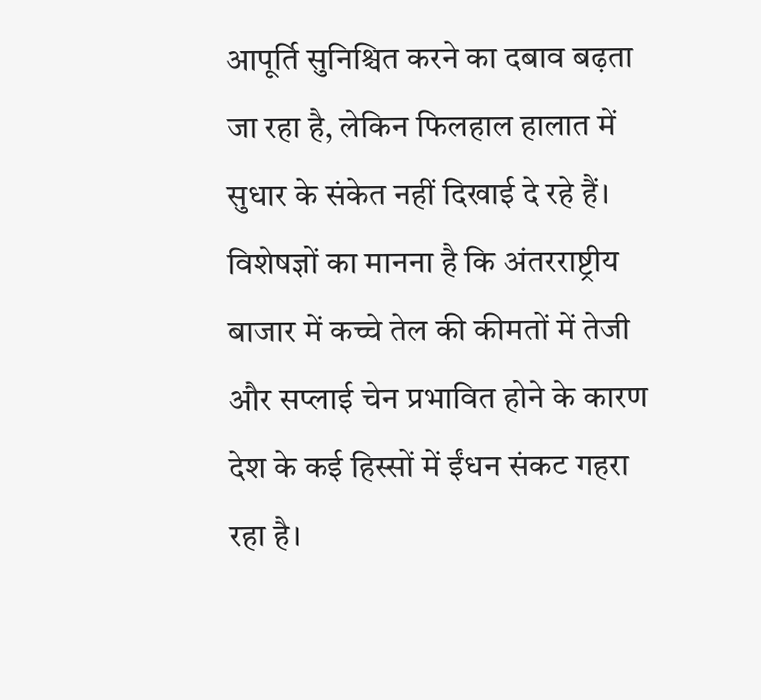आपूर्ति सुनिश्चित करने का दबाव बढ़ता जा रहा है, लेकिन फिलहाल हालात में सुधार के संकेत नहीं दिखाई दे रहे हैं।
विशेषज्ञों का मानना है कि अंतरराष्ट्रीय बाजार में कच्चे तेल की कीमतों में तेजी और सप्लाई चेन प्रभावित होने के कारण देश के कई हिस्सों में ईंधन संकट गहरा रहा है।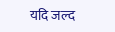यदि जल्द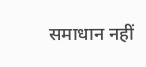समाधान नहीं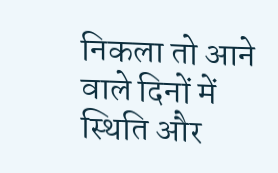निकला तो आने वाले दिनों में स्थिति और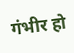गंभीर हो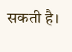सकती है।